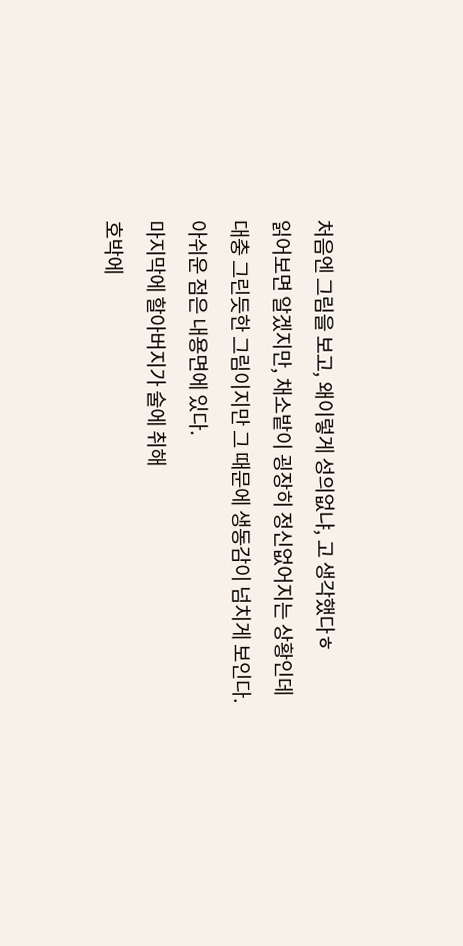처음엔 그림을 보고, 왜이렇게 성의없냐, 고 생각했다ㅎ
읽어보면 알겠지만, 채소밭이 굉장히 정신없어지는 상황인데
대충 그린듯한 그림이지만 그 때문에 생동감이 넘치게 보인다.
아쉬운 점은 내용면에 있다.
마지막에 할아버지가 술에 취해
호박에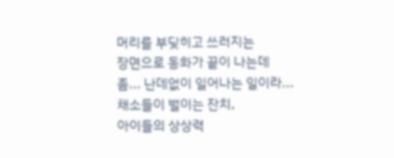머리를 부딪히고 쓰러지는
장면으로 동화가 끝이 나는데
좀... 난데없이 일어나는 일이라...
채소들이 벌이는 잔치,
아이들의 상상력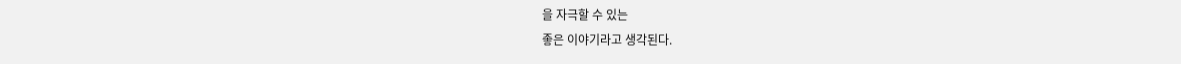을 자극할 수 있는
좋은 이야기라고 생각된다.